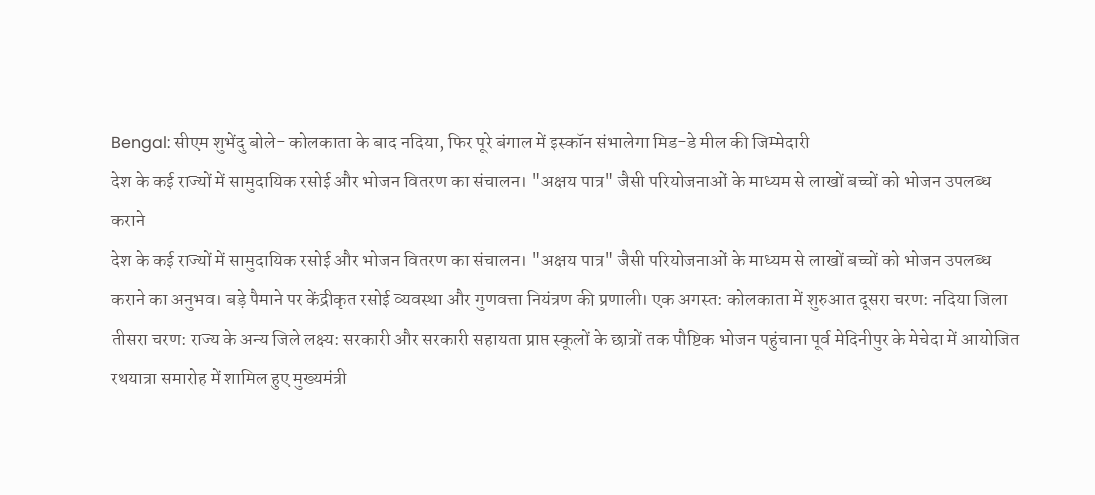Bengal: सीएम शुभेंदु बोले- कोलकाता के बाद नदिया, फिर पूरे बंगाल में इस्कॉन संभालेगा मिड-डे मील की जिम्मेदारी
देश के कई राज्यों में सामुदायिक रसोई और भोजन वितरण का संचालन। "अक्षय पात्र" जैसी परियोजनाओं के माध्यम से लाखों बच्चों को भोजन उपलब्ध कराने
देश के कई राज्यों में सामुदायिक रसोई और भोजन वितरण का संचालन। "अक्षय पात्र" जैसी परियोजनाओं के माध्यम से लाखों बच्चों को भोजन उपलब्ध कराने का अनुभव। बड़े पैमाने पर केंद्रीकृत रसोई व्यवस्था और गुणवत्ता नियंत्रण की प्रणाली। एक अगस्त: कोलकाता में शुरुआत दूसरा चरण: नदिया जिला तीसरा चरण: राज्य के अन्य जिले लक्ष्य: सरकारी और सरकारी सहायता प्राप्त स्कूलों के छात्रों तक पौष्टिक भोजन पहुंचाना पूर्व मेदिनीपुर के मेचेदा में आयोजित रथयात्रा समारोह में शामिल हुए मुख्यमंत्री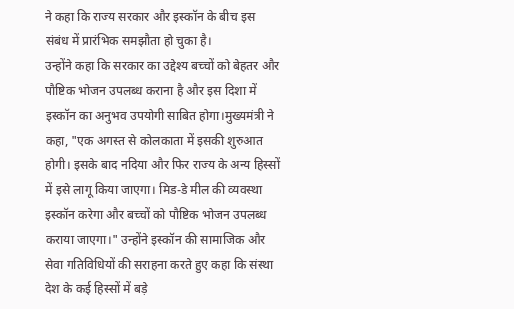ने कहा कि राज्य सरकार और इस्कॉन के बीच इस संबंध में प्रारंभिक समझौता हो चुका है।
उन्होंने कहा कि सरकार का उद्देश्य बच्चों को बेहतर और पौष्टिक भोजन उपलब्ध कराना है और इस दिशा में इस्कॉन का अनुभव उपयोगी साबित होगा।मुख्यमंत्री ने कहा, "एक अगस्त से कोलकाता में इसकी शुरुआत होगी। इसके बाद नदिया और फिर राज्य के अन्य हिस्सों में इसे लागू किया जाएगा। मिड-डे मील की व्यवस्था इस्कॉन करेगा और बच्चों को पौष्टिक भोजन उपलब्ध कराया जाएगा।" उन्होंने इस्कॉन की सामाजिक और सेवा गतिविधियों की सराहना करते हुए कहा कि संस्था देश के कई हिस्सों में बड़े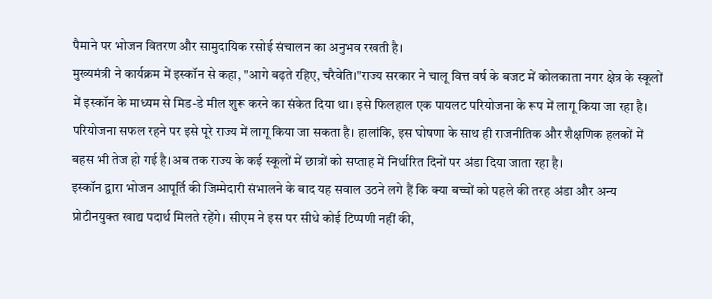पैमाने पर भोजन वितरण और सामुदायिक रसोई संचालन का अनुभव रखती है।
मुख्यमंत्री ने कार्यक्रम में इस्कॉन से कहा, "आगे बढ़ते रहिए, चरैवेति।"राज्य सरकार ने चालू वित्त वर्ष के बजट में कोलकाता नगर क्षेत्र के स्कूलों में इस्कॉन के माध्यम से मिड-डे मील शुरू करने का संकेत दिया था। इसे फिलहाल एक पायलट परियोजना के रूप में लागू किया जा रहा है। परियोजना सफल रहने पर इसे पूरे राज्य में लागू किया जा सकता है। हालांकि, इस घोषणा के साथ ही राजनीतिक और शैक्षणिक हलकों में बहस भी तेज हो गई है।अब तक राज्य के कई स्कूलों में छात्रों को सप्ताह में निर्धारित दिनों पर अंडा दिया जाता रहा है।
इस्कॉन द्वारा भोजन आपूर्ति की जिम्मेदारी संभालने के बाद यह सवाल उठने लगे हैं कि क्या बच्चों को पहले की तरह अंडा और अन्य प्रोटीनयुक्त खाद्य पदार्थ मिलते रहेंगे। सीएम ने इस पर सीधे कोई टिप्पणी नहीं की,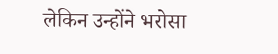लेकिन उन्होंने भरोसा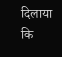दिलाया कि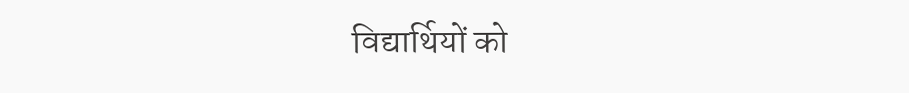विद्यार्थियों को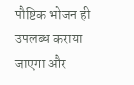पौष्टिक भोजन ही उपलब्ध कराया जाएगा और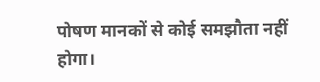पोषण मानकों से कोई समझौता नहीं होगा।